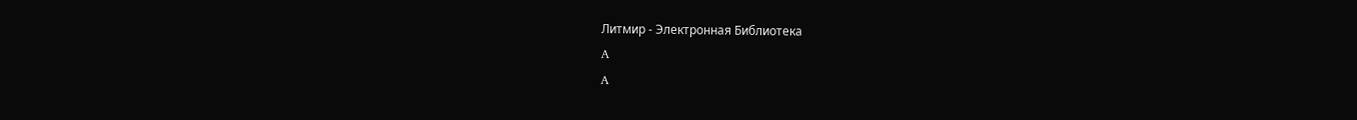Литмир - Электронная Библиотека
A
A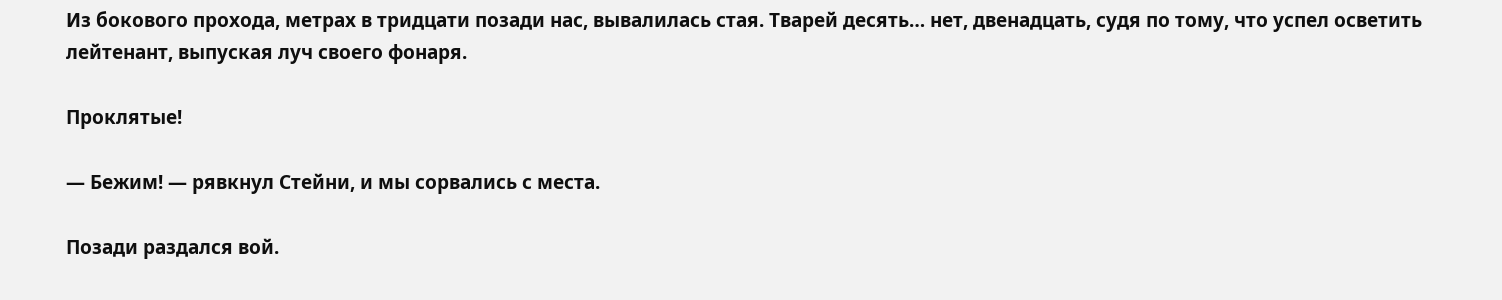Из бокового прохода, метрах в тридцати позади нас, вывалилась стая. Тварей десять… нет, двенадцать, судя по тому, что успел осветить лейтенант, выпуская луч своего фонаря.

Проклятые!

— Бежим! — рявкнул Стейни, и мы сорвались с места.

Позади раздался вой.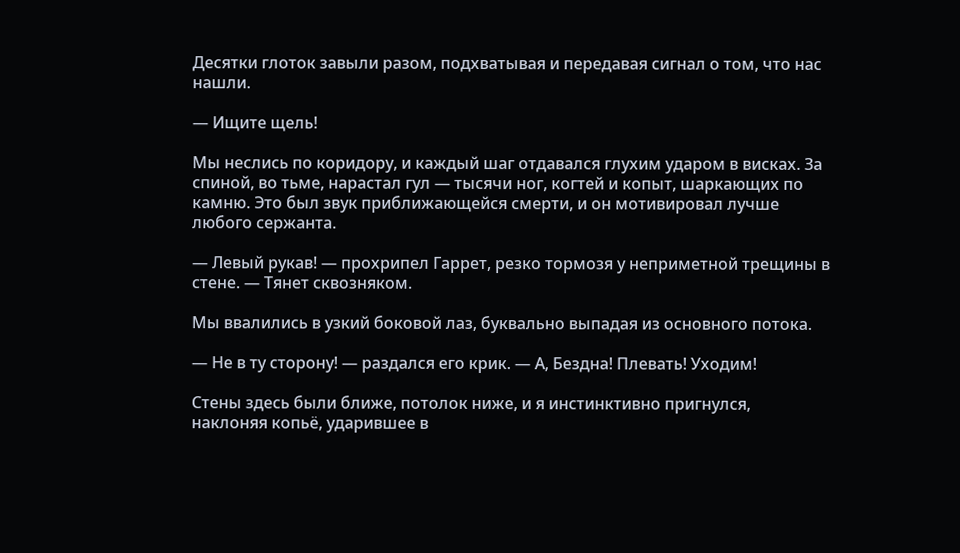Десятки глоток завыли разом, подхватывая и передавая сигнал о том, что нас нашли.

— Ищите щель!

Мы неслись по коридору, и каждый шаг отдавался глухим ударом в висках. За спиной, во тьме, нарастал гул — тысячи ног, когтей и копыт, шаркающих по камню. Это был звук приближающейся смерти, и он мотивировал лучше любого сержанта.

— Левый рукав! — прохрипел Гаррет, резко тормозя у неприметной трещины в стене. — Тянет сквозняком.

Мы ввалились в узкий боковой лаз, буквально выпадая из основного потока.

— Не в ту сторону! — раздался его крик. — А, Бездна! Плевать! Уходим!

Стены здесь были ближе, потолок ниже, и я инстинктивно пригнулся, наклоняя копьё, ударившее в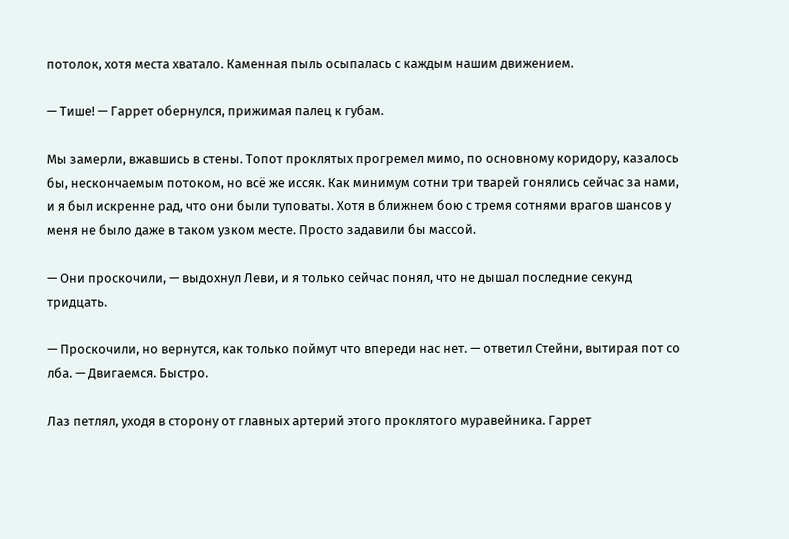потолок, хотя места хватало. Каменная пыль осыпалась с каждым нашим движением.

— Тише! — Гаррет обернулся, прижимая палец к губам.

Мы замерли, вжавшись в стены. Топот проклятых прогремел мимо, по основному коридору, казалось бы, нескончаемым потоком, но всё же иссяк. Как минимум сотни три тварей гонялись сейчас за нами, и я был искренне рад, что они были туповаты. Хотя в ближнем бою с тремя сотнями врагов шансов у меня не было даже в таком узком месте. Просто задавили бы массой.

— Они проскочили, — выдохнул Леви, и я только сейчас понял, что не дышал последние секунд тридцать.

— Проскочили, но вернутся, как только поймут что впереди нас нет. — ответил Стейни, вытирая пот со лба. — Двигаемся. Быстро.

Лаз петлял, уходя в сторону от главных артерий этого проклятого муравейника. Гаррет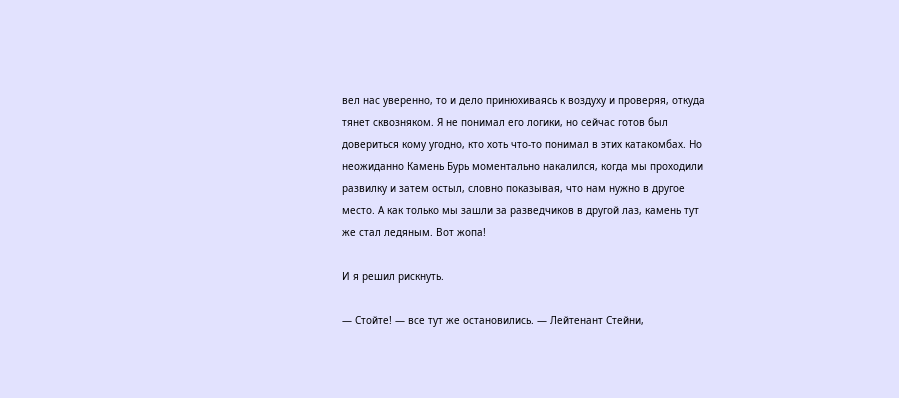вел нас уверенно, то и дело принюхиваясь к воздуху и проверяя, откуда тянет сквозняком. Я не понимал его логики, но сейчас готов был довериться кому угодно, кто хоть что-то понимал в этих катакомбах. Но неожиданно Камень Бурь моментально накалился, когда мы проходили развилку и затем остыл, словно показывая, что нам нужно в другое место. А как только мы зашли за разведчиков в другой лаз, камень тут же стал ледяным. Вот жопа!

И я решил рискнуть.

— Стойте! — все тут же остановились. — Лейтенант Стейни,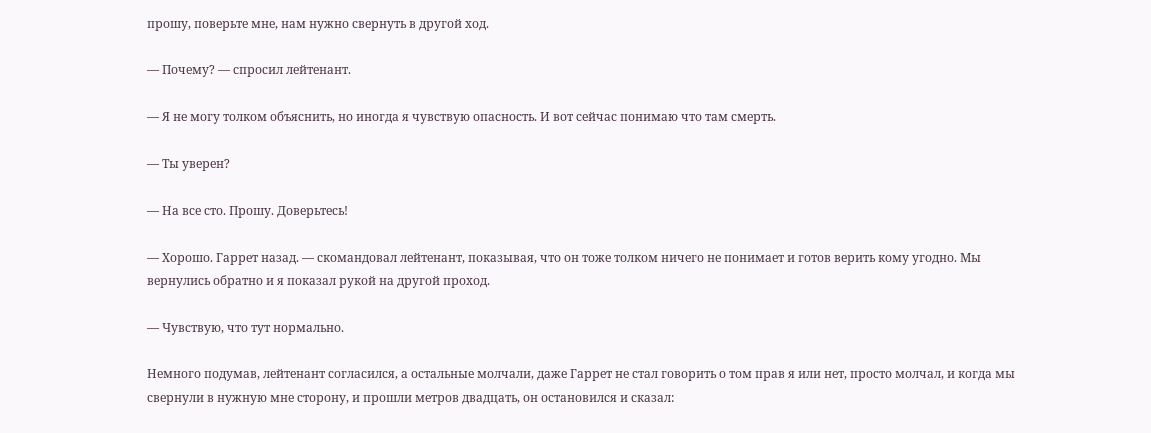прошу, поверьте мне, нам нужно свернуть в другой ход.

— Почему? — спросил лейтенант.

— Я не могу толком объяснить, но иногда я чувствую опасность. И вот сейчас понимаю что там смерть.

— Ты уверен?

— На все сто. Прошу. Доверьтесь!

— Хорошо. Гаррет назад. — скомандовал лейтенант, показывая, что он тоже толком ничего не понимает и готов верить кому угодно. Мы вернулись обратно и я показал рукой на другой проход.

— Чувствую, что тут нормально.

Немного подумав, лейтенант согласился, а остальные молчали, даже Гаррет не стал говорить о том прав я или нет, просто молчал, и когда мы свернули в нужную мне сторону, и прошли метров двадцать, он остановился и сказал: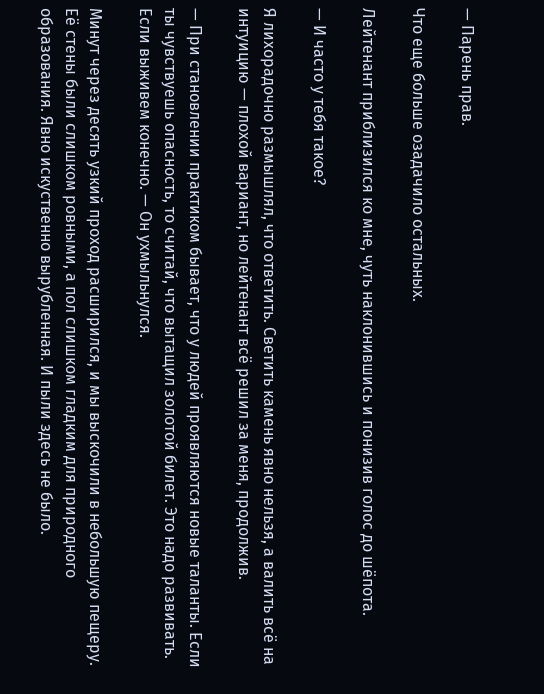— Парень прав.

Что еще больше озадачило остальных.

Лейтенант приблизился ко мне, чуть наклонившись и понизив голос до шёпота.

— И часто у тебя такое?

Я лихорадочно размышлял, что ответить. Светить камень явно нельзя, а валить всё на интуицию — плохой вариант, но лейтенант всё решил за меня, продолжив.

— При становлении практиком бывает, что у людей проявляются новые таланты. Если ты чувствуешь опасность, то считай, что вытащил золотой билет. Это надо развивать. Если выживем конечно. — Он ухмыльнулся.

Минут через десять узкий проход расширился, и мы выскочили в небольшую пещеру. Её стены были слишком ровными, а пол слишком гладким для природного образования. Явно искуственно вырубленная. И пыли здесь не было.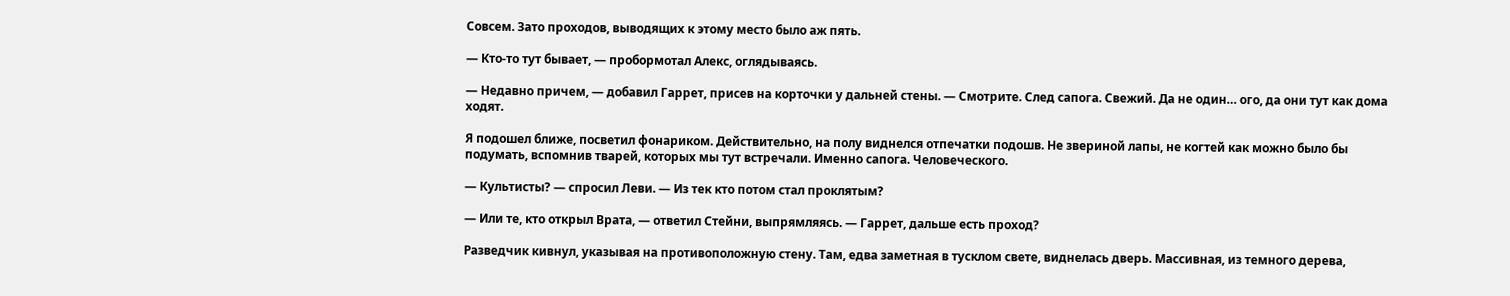Совсем. Зато проходов, выводящих к этому место было аж пять.

— Кто-то тут бывает, — пробормотал Алекс, оглядываясь.

— Недавно причем, — добавил Гаррет, присев на корточки у дальней стены. — Смотрите. След сапога. Свежий. Да не один… ого, да они тут как дома ходят.

Я подошел ближе, посветил фонариком. Действительно, на полу виднелся отпечатки подошв. Не звериной лапы, не когтей как можно было бы подумать, вспомнив тварей, которых мы тут встречали. Именно сапога. Человеческого.

— Культисты? — спросил Леви. — Из тек кто потом стал проклятым?

— Или те, кто открыл Врата, — ответил Стейни, выпрямляясь. — Гаррет, дальше есть проход?

Разведчик кивнул, указывая на противоположную стену. Там, едва заметная в тусклом свете, виднелась дверь. Массивная, из темного дерева,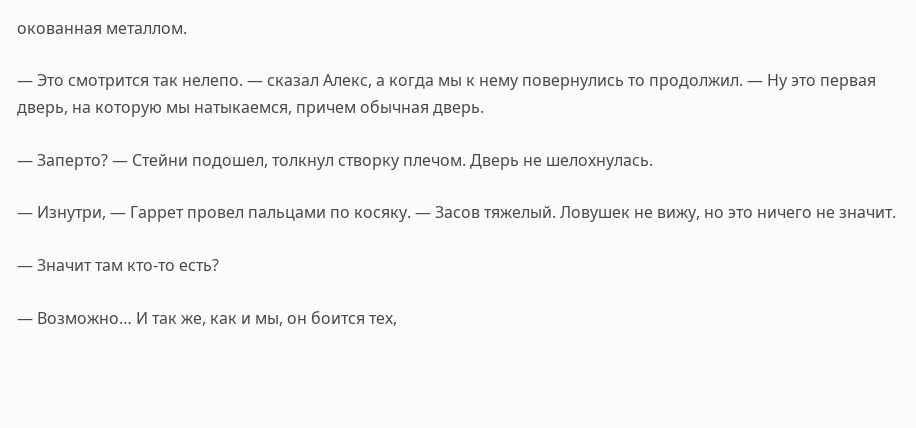окованная металлом.

— Это смотрится так нелепо. — сказал Алекс, а когда мы к нему повернулись то продолжил. — Ну это первая дверь, на которую мы натыкаемся, причем обычная дверь.

— Заперто? — Стейни подошел, толкнул створку плечом. Дверь не шелохнулась.

— Изнутри, — Гаррет провел пальцами по косяку. — Засов тяжелый. Ловушек не вижу, но это ничего не значит.

— Значит там кто-то есть?

— Возможно… И так же, как и мы, он боится тех,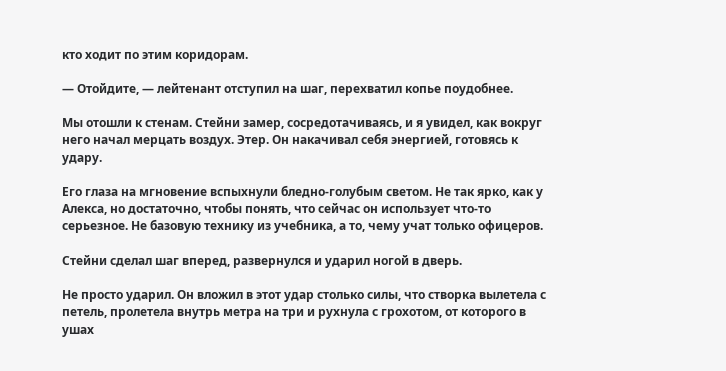кто ходит по этим коридорам.

— Отойдите, — лейтенант отступил на шаг, перехватил копье поудобнее.

Мы отошли к стенам. Стейни замер, сосредотачиваясь, и я увидел, как вокруг него начал мерцать воздух. Этер. Он накачивал себя энергией, готовясь к удару.

Его глаза на мгновение вспыхнули бледно-голубым светом. Не так ярко, как у Алекса, но достаточно, чтобы понять, что сейчас он использует что-то серьезное. Не базовую технику из учебника, а то, чему учат только офицеров.

Стейни сделал шаг вперед, развернулся и ударил ногой в дверь.

Не просто ударил. Он вложил в этот удар столько силы, что створка вылетела с петель, пролетела внутрь метра на три и рухнула с грохотом, от которого в ушах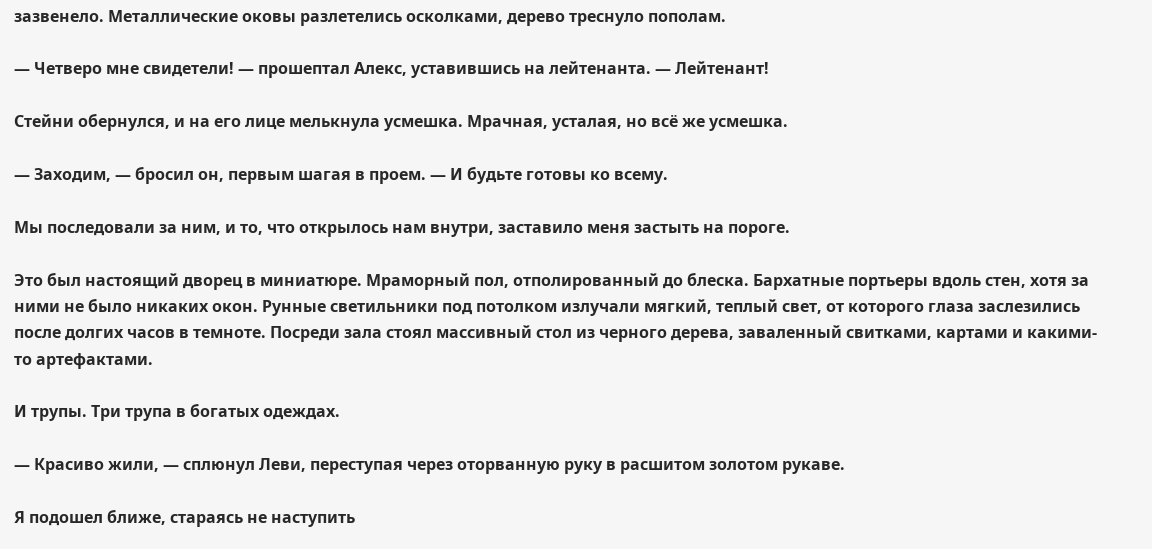зазвенело. Металлические оковы разлетелись осколками, дерево треснуло пополам.

— Четверо мне свидетели! — прошептал Алекс, уставившись на лейтенанта. — Лейтенант!

Стейни обернулся, и на его лице мелькнула усмешка. Мрачная, усталая, но всё же усмешка.

— Заходим, — бросил он, первым шагая в проем. — И будьте готовы ко всему.

Мы последовали за ним, и то, что открылось нам внутри, заставило меня застыть на пороге.

Это был настоящий дворец в миниатюре. Мраморный пол, отполированный до блеска. Бархатные портьеры вдоль стен, хотя за ними не было никаких окон. Рунные светильники под потолком излучали мягкий, теплый свет, от которого глаза заслезились после долгих часов в темноте. Посреди зала стоял массивный стол из черного дерева, заваленный свитками, картами и какими-то артефактами.

И трупы. Три трупа в богатых одеждах.

— Красиво жили, — сплюнул Леви, переступая через оторванную руку в расшитом золотом рукаве.

Я подошел ближе, стараясь не наступить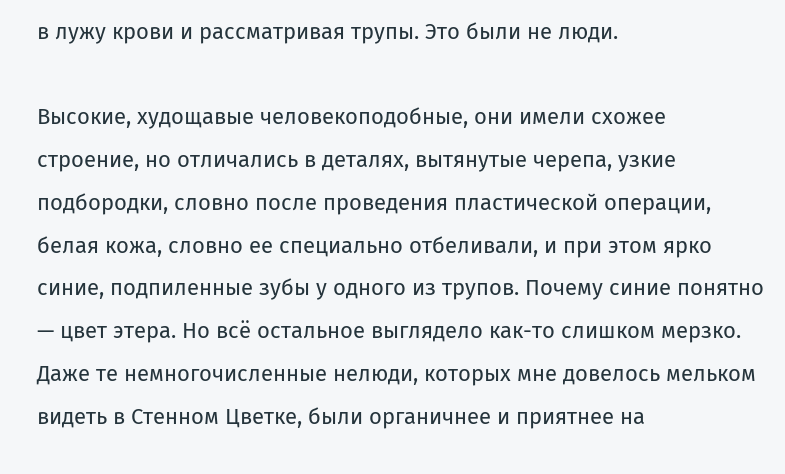в лужу крови и рассматривая трупы. Это были не люди.

Высокие, худощавые человекоподобные, они имели схожее строение, но отличались в деталях, вытянутые черепа, узкие подбородки, словно после проведения пластической операции, белая кожа, словно ее специально отбеливали, и при этом ярко синие, подпиленные зубы у одного из трупов. Почему синие понятно — цвет этера. Но всё остальное выглядело как-то слишком мерзко. Даже те немногочисленные нелюди, которых мне довелось мельком видеть в Стенном Цветке, были органичнее и приятнее на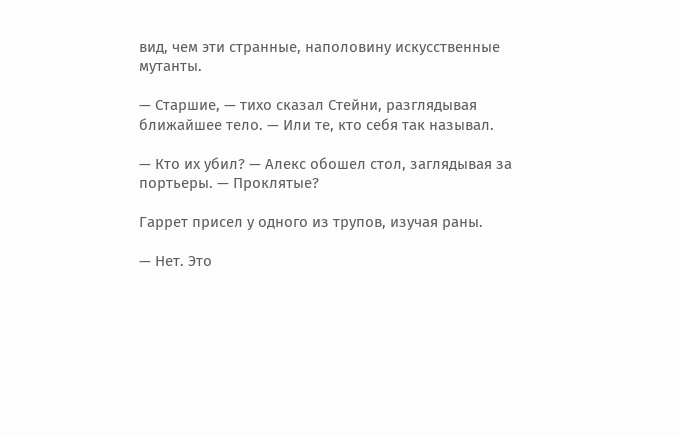вид, чем эти странные, наполовину искусственные мутанты.

— Старшие, — тихо сказал Стейни, разглядывая ближайшее тело. — Или те, кто себя так называл.

— Кто их убил? — Алекс обошел стол, заглядывая за портьеры. — Проклятые?

Гаррет присел у одного из трупов, изучая раны.

— Нет. Это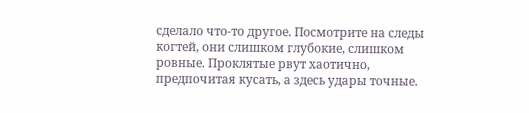сделало что-то другое. Посмотрите на следы когтей, они слишком глубокие, слишком ровные. Проклятые рвут хаотично, предпочитая кусать, а здесь удары точные.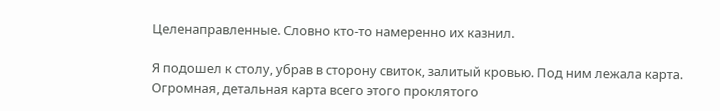Целенаправленные. Словно кто-то намеренно их казнил.

Я подошел к столу, убрав в сторону свиток, залитый кровью. Под ним лежала карта. Огромная, детальная карта всего этого проклятого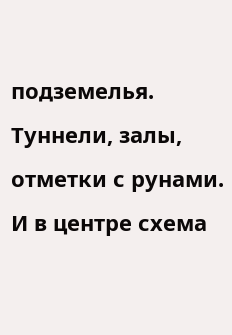подземелья. Туннели, залы, отметки с рунами. И в центре схема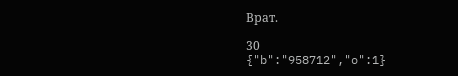Врат.

30
{"b":"958712","o":1}